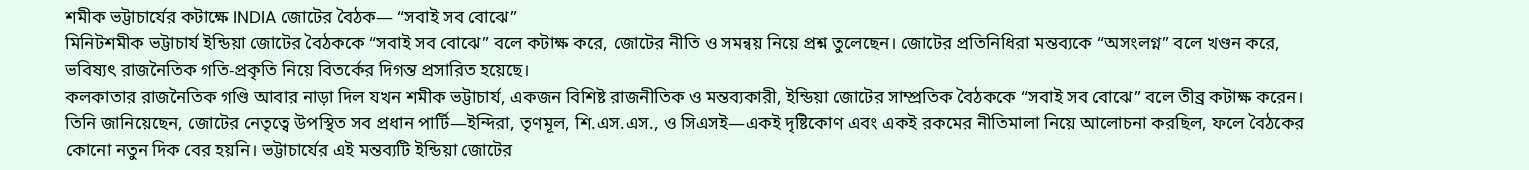শমীক ভট্টাচার্যের কটাক্ষে INDIA জোটের বৈঠক— “সবাই সব বোঝে”
মিনিটশমীক ভট্টাচার্য ইন্ডিয়া জোটের বৈঠককে “সবাই সব বোঝে” বলে কটাক্ষ করে, জোটের নীতি ও সমন্বয় নিয়ে প্রশ্ন তুলেছেন। জোটের প্রতিনিধিরা মন্তব্যকে “অসংলগ্ন” বলে খণ্ডন করে, ভবিষ্যৎ রাজনৈতিক গতি-প্রকৃতি নিয়ে বিতর্কের দিগন্ত প্রসারিত হয়েছে।
কলকাতার রাজনৈতিক গণ্ডি আবার নাড়া দিল যখন শমীক ভট্টাচার্য, একজন বিশিষ্ট রাজনীতিক ও মন্তব্যকারী, ইন্ডিয়া জোটের সাম্প্রতিক বৈঠককে “সবাই সব বোঝে” বলে তীব্র কটাক্ষ করেন। তিনি জানিয়েছেন, জোটের নেতৃত্বে উপস্থিত সব প্রধান পার্টি—ইন্দিরা, তৃণমূল, শি.এস.এস., ও সিএসই—একই দৃষ্টিকোণ এবং একই রকমের নীতিমালা নিয়ে আলোচনা করছিল, ফলে বৈঠকের কোনো নতুন দিক বের হয়নি। ভট্টাচার্যের এই মন্তব্যটি ইন্ডিয়া জোটের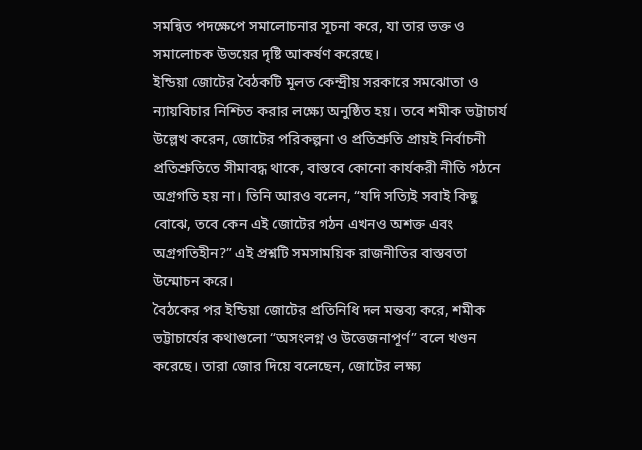সমন্বিত পদক্ষেপে সমালোচনার সূচনা করে, যা তার ভক্ত ও সমালোচক উভয়ের দৃষ্টি আকর্ষণ করেছে।
ইন্ডিয়া জোটের বৈঠকটি মূলত কেন্দ্রীয় সরকারে সমঝোতা ও ন্যায়বিচার নিশ্চিত করার লক্ষ্যে অনুষ্ঠিত হয়। তবে শমীক ভট্টাচার্য উল্লেখ করেন, জোটের পরিকল্পনা ও প্রতিশ্রুতি প্রায়ই নির্বাচনী প্রতিশ্রুতিতে সীমাবদ্ধ থাকে, বাস্তবে কোনো কার্যকরী নীতি গঠনে অগ্রগতি হয় না। তিনি আরও বলেন, “যদি সত্যিই সবাই কিছু বোঝে, তবে কেন এই জোটের গঠন এখনও অশক্ত এবং অগ্রগতিহীন?” এই প্রশ্নটি সমসাময়িক রাজনীতির বাস্তবতা উন্মোচন করে।
বৈঠকের পর ইন্ডিয়া জোটের প্রতিনিধি দল মন্তব্য করে, শমীক ভট্টাচার্যের কথাগুলো “অসংলগ্ন ও উত্তেজনাপূর্ণ” বলে খণ্ডন করেছে। তারা জোর দিয়ে বলেছেন, জোটের লক্ষ্য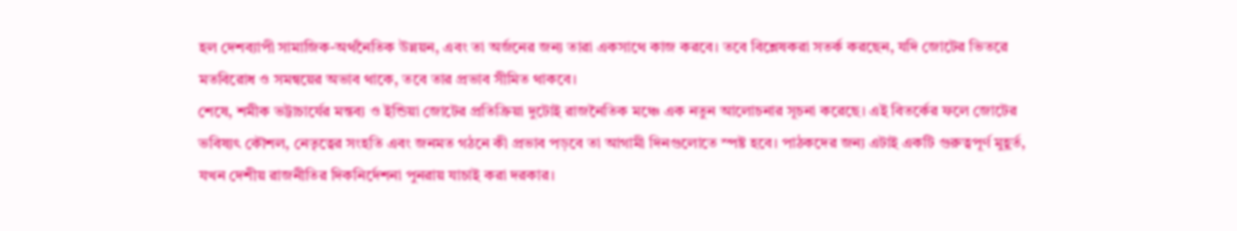হল দেশব্যাপী সামাজিক-অর্থনৈতিক উন্নয়ন, এবং তা অর্জনের জন্য তারা একসাথে কাজ করবে। তবে বিশ্লেষকরা সতর্ক করছেন, যদি জোটের ভিতরে মতবিরোধ ও সমন্বয়ের অভাব থাকে, তবে তার প্রভাব সীমিত থাকবে।
শেষে, শমীক ভট্টাচার্যের মন্তব্য ও ইন্ডিয়া জোটের প্রতিক্রিয়া দুটোই রাজনৈতিক মঞ্চে এক নতুন আলোচনার সূচনা করেছে। এই বিতর্কের ফলে জোটের ভবিষ্যৎ কৌশল, নেতৃত্বের সংহতি এবং জনমত গঠনে কী প্রভাব পড়বে তা আগামী দিনগুলোতে স্পষ্ট হবে। পাঠকদের জন্য এটাই একটি গুরুত্বপূর্ণ মুহূর্ত, যখন দেশীয় রাজনীতির দিকনির্দেশনা পুনরায় যাচাই করা দরকার।